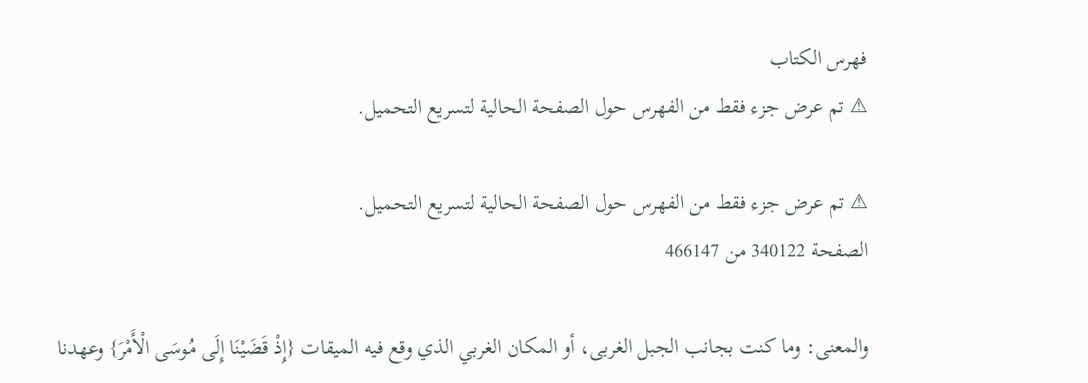فهرس الكتاب
⚠ تم عرض جزء فقط من الفهرس حول الصفحة الحالية لتسريع التحميل.

⚠ تم عرض جزء فقط من الفهرس حول الصفحة الحالية لتسريع التحميل.
الصفحة 340122 من 466147

والمعنى: وما كنت بجانب الجبل الغربى، أو المكان الغربي الذي وقع فيه الميقات {إِذْ قَضَيْنَا إِلَى مُوسَى الْأَمْرَ} وعهدنا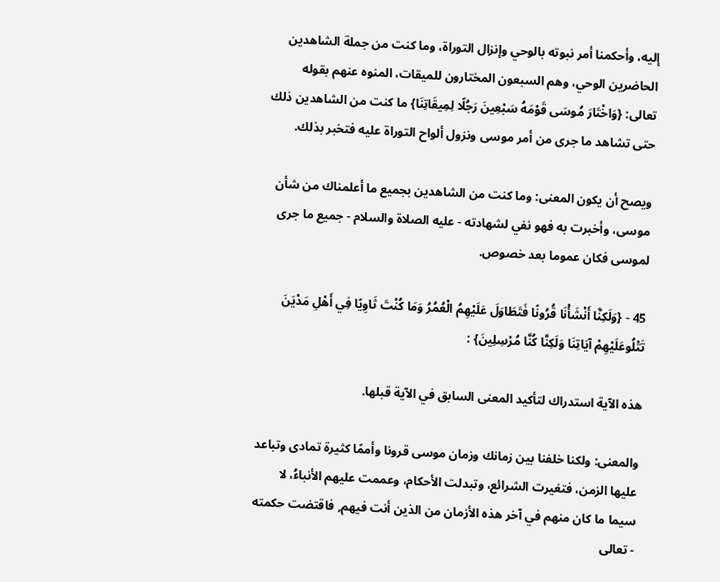إليه، وأحكمنا أمر نبوته بالوحي وإنزال التوراة، وما كنت من جملة الشاهدين الحاضرين الوحي، وهم السبعون المختارون للميقات، المنوه عنهم بقوله تعالى: {وَاخْتَارَ مُوسَى قَوْمَهُ سَبْعِينَ رَجُلًا لِمِيقَاتِنَا} ما كنت من الشاهدين ذلك حتى تشاهد ما جرى من أمر موسى ونزول ألواح التوراة عليه فتخبر بذلك.

ويصح أن يكون المعنى: وما كنت من الشاهدين بجميع ما أعلمناك من شأن موسى، وأخبرت به فهو نفي لشهادته - عليه الصلاة والسلام - جميع ما جرى لموسى فكان عموما بعد خصوص.

45 - {وَلَكِنَّا أَنْشَأْنَا قُرُونًا فَتَطَاوَلَ عَلَيْهِمُ الْعُمُرُ وَمَا كُنْتَ ثَاوِيًا فِي أَهْلِ مَدْيَنَ تَتْلُوعَلَيْهِمْ آيَاتِنَا وَلَكِنَّا كُنَّا مُرْسِلِينَ} :

هذه الآية استدراك لتأكيد المعنى السابق في الآية قبلها.

والمعنى: ولكنا خلفنا بين زمانك وزمان موسى قرونا وأممًا كثيرة تمادى وتباعد عليها الزمن، فتغيرت الشرائع، وتبدلت الأحكام، وعممت عليهم الأنباءُ، لا سيما ما كان منهم في آخر هذه الأزمان من الذين أنت فيهم, فاقتضت حكمته - تعالى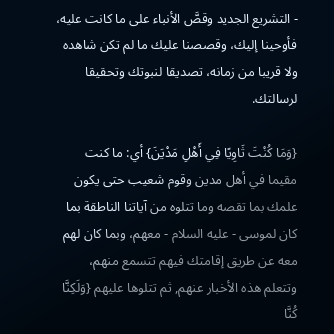- التشريع الجديد وقصَّ الأنباء على ما كانت عليه، فأوحينا إليك، وقصصنا عليك ما لم تكن شاهده ولا قريبا من زمانه، تصديقا لنبوتك وتحقيقا لرسالتك.

{وَمَا كُنْتَ ثَاوِيًا فِي أَهْلِ مَدْيَنَ} أي: ما كنت مقيما في أهل مدين وقوم شعيب حتى يكون علمك بما تقصه وما تتلوه من آياتنا الناطقة بما كان لموسى - عليه السلام - معهم، وبما كان لهم معه عن طريق إقامتك فيهم تتسمع منهم، وتتعلم هذه الأخبار عنهم, ثم تتلوها عليهم {وَلَكِنَّا كُنَّا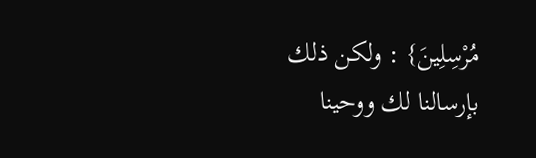مُرْسِلِينَ} : ولكن ذلك بإرسالنا لك ووحينا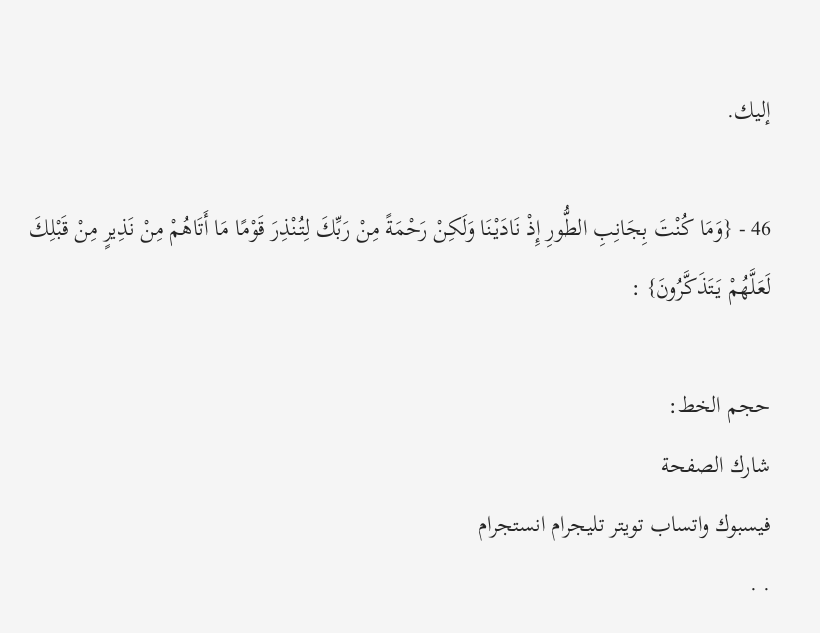إليك.

46 - {وَمَا كُنْتَ بِجَانِبِ الطُّورِ إِذْ نَادَيْنَا وَلَكِنْ رَحْمَةً مِنْ رَبِّكَ لِتُنْذِرَ قَوْمًا مَا أَتَاهُمْ مِنْ نَذِيرٍ مِنْ قَبْلِكَ لَعَلَّهُمْ يَتَذَكَّرُونَ} :

حجم الخط:
شارك الصفحة
فيسبوك واتساب تويتر تليجرام انستجرام
. .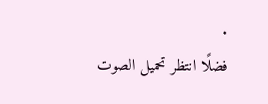.
فضلًا انتظر تحميل الصوت